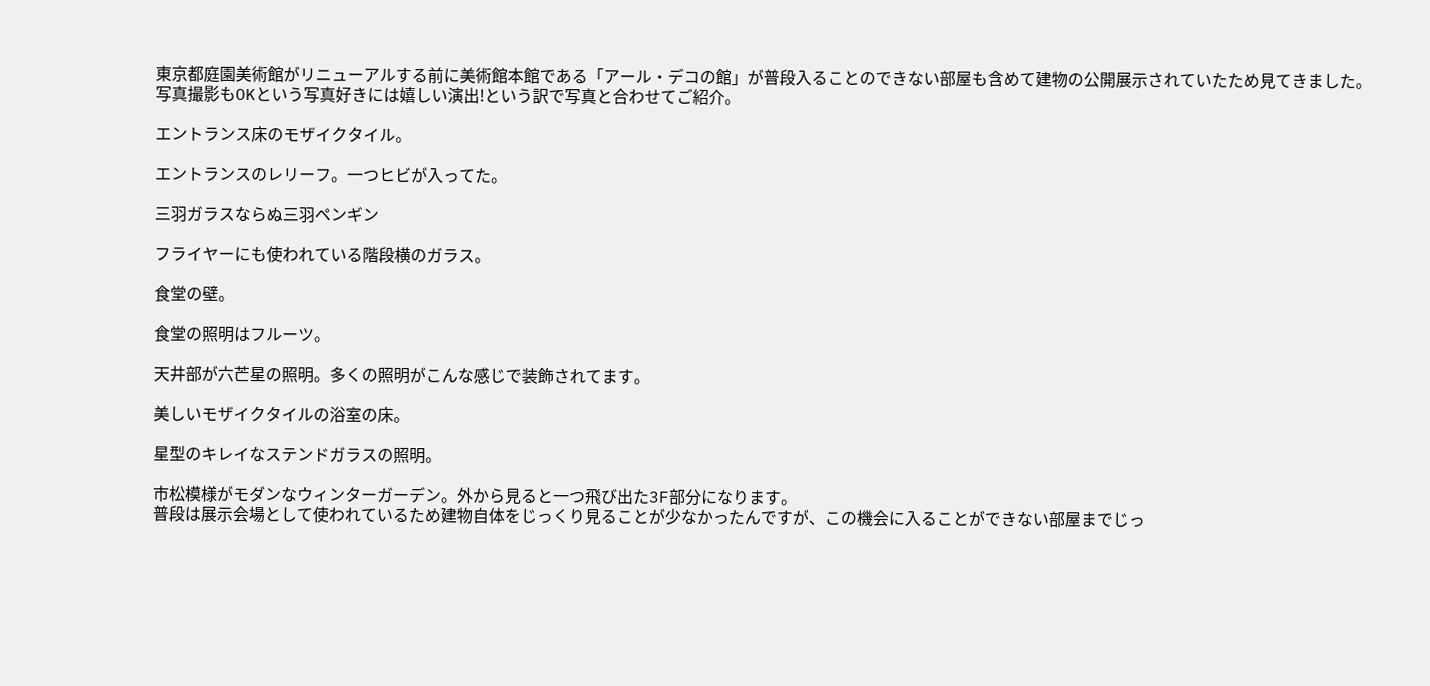東京都庭園美術館がリニューアルする前に美術館本館である「アール・デコの館」が普段入ることのできない部屋も含めて建物の公開展示されていたため見てきました。
写真撮影もOKという写真好きには嬉しい演出!という訳で写真と合わせてご紹介。

エントランス床のモザイクタイル。

エントランスのレリーフ。一つヒビが入ってた。

三羽ガラスならぬ三羽ペンギン

フライヤーにも使われている階段横のガラス。

食堂の壁。

食堂の照明はフルーツ。

天井部が六芒星の照明。多くの照明がこんな感じで装飾されてます。

美しいモザイクタイルの浴室の床。

星型のキレイなステンドガラスの照明。

市松模様がモダンなウィンターガーデン。外から見ると一つ飛び出た3F部分になります。
普段は展示会場として使われているため建物自体をじっくり見ることが少なかったんですが、この機会に入ることができない部屋までじっ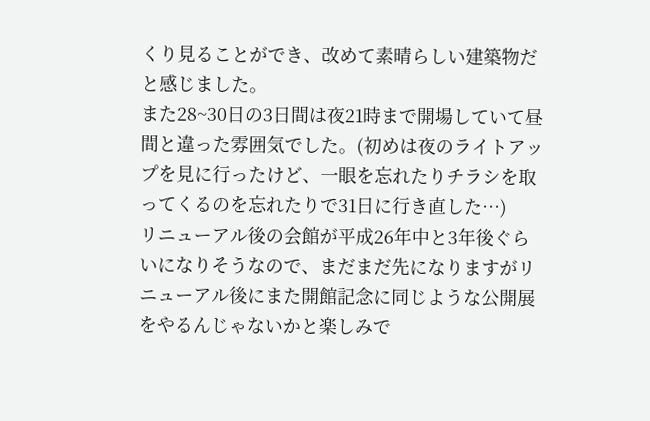くり見ることができ、改めて素晴らしい建築物だと感じました。
また28~30日の3日間は夜21時まで開場していて昼間と違った雰囲気でした。(初めは夜のライトアップを見に行ったけど、一眼を忘れたりチラシを取ってくるのを忘れたりで31日に行き直した…)
リニューアル後の会館が平成26年中と3年後ぐらいになりそうなので、まだまだ先になりますがリニューアル後にまた開館記念に同じような公開展をやるんじゃないかと楽しみで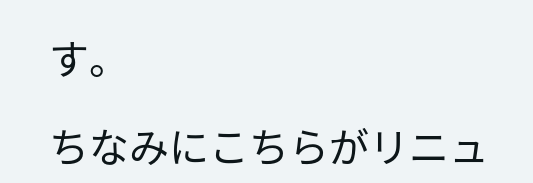す。

ちなみにこちらがリニュ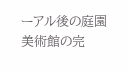ーアル後の庭園美術館の完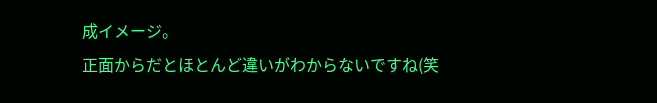成イメージ。
正面からだとほとんど違いがわからないですね(笑